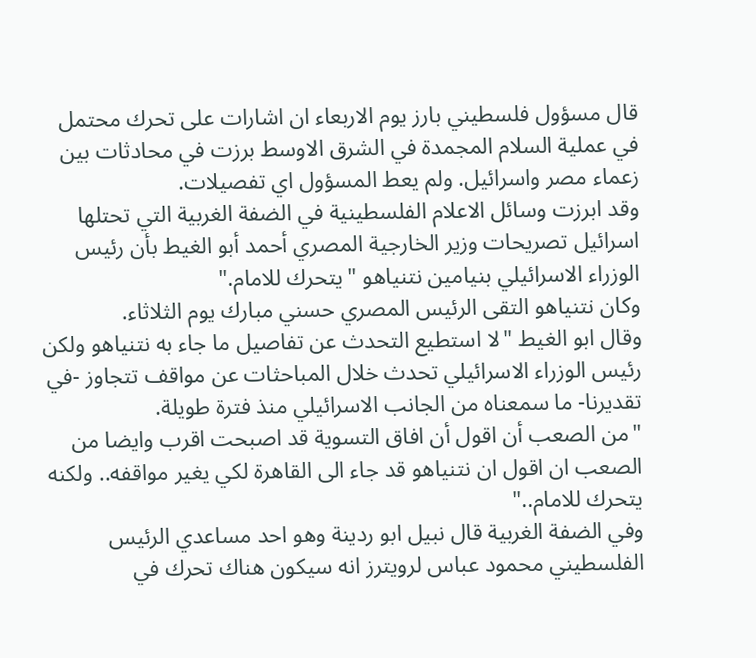قال مسؤول فلسطيني بارز يوم الاربعاء ان اشارات على تحرك محتمل في عملية السلام المجمدة في الشرق الاوسط برزت في محادثات بين زعماء مصر واسرائيل. ولم يعط المسؤول اي تفصيلات.
وقد ابرزت وسائل الاعلام الفلسطينية في الضفة الغربية التي تحتلها اسرائيل تصريحات وزير الخارجية المصري أحمد أبو الغيط بأن رئيس الوزراء الاسرائيلي بنيامين نتنياهو "يتحرك للامام."
وكان نتنياهو التقى الرئيس المصري حسني مبارك يوم الثلاثاء.
وقال ابو الغيط "لا استطيع التحدث عن تفاصيل ما جاء به نتنياهو ولكن رئيس الوزراء الاسرائيلي تحدث خلال المباحثات عن مواقف تتجاوز -في تقديرنا- ما سمعناه من الجانب الاسرائيلي منذ فترة طويلة.
"من الصعب أن اقول أن افاق التسوية قد اصبحت اقرب وايضا من الصعب ان اقول ان نتنياهو قد جاء الى القاهرة لكي يغير مواقفه.. ولكنه يتحرك للامام.."
وفي الضفة الغربية قال نبيل ابو ردينة وهو احد مساعدي الرئيس الفلسطيني محمود عباس لرويترز انه سيكون هناك تحرك في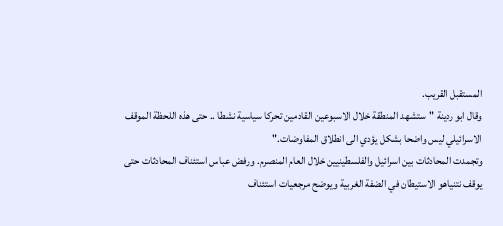المستقبل القريب.
وقال ابو ردينة "ستشهد المنطقة خلال الاسبوعين القادمين تحركا سياسية نشطا .. حتى هذه اللحظة الموقف الاسرائيلي ليس واضحا بشكل يؤدي الى انطلاق المفاوضات."
وتجمدت المحادثات بين اسرائيل والفلسطينيين خلال العام المنصرم. ورفض عباس استئناف المحادثات حتى يوقف نتنياهو الاستيطان في الضفة الغربية ويوضح مرجعيات استئناف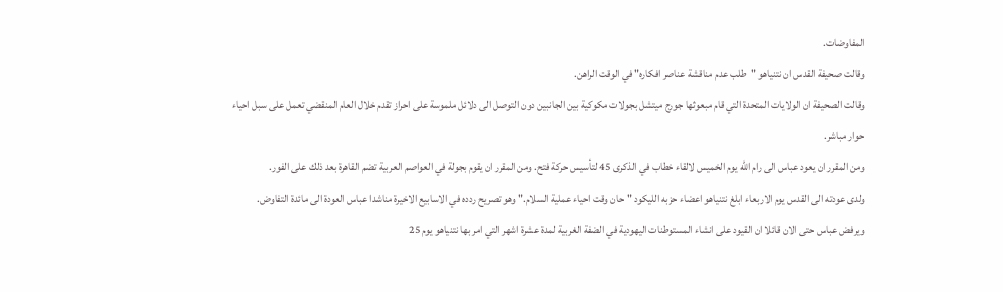المفاوضات.
وقالت صحيفة القدس ان نتنياهو "طلب عدم مناقشة عناصر افكاره" في الوقت الراهن.
وقالت الصحيفة ان الولايات المتحدة التي قام مبعوثها جورج ميتشل بجولات مكوكية بين الجانبين دون التوصل الى دلائل ملموسة على احراز تقدم خلال العام المنقضي تعمل على سبل احياء حوار مباشر.
ومن المقرر ان يعود عباس الى رام الله يوم الخميس لالقاء خطاب في الذكرى 45 لتأسيس حركة فتح. ومن المقرر ان يقوم بجولة في العواصم العربية تضم القاهرة بعد ذلك على الفور.
ولدى عودته الى القدس يوم الاربعاء ابلغ نتنياهو اعضاء حزبه الليكود "حان وقت احياء عملية السلام." وهو تصريح ردده في الاسابيع الاخيرة مناشدا عباس العودة الى مائدة التفاوض.
ويرفض عباس حتى الان قائلا ان القيود على انشاء المستوطنات اليهودية في الضفة الغربية لمدة عشرة اشهر التي امر بها نتنياهو يوم 25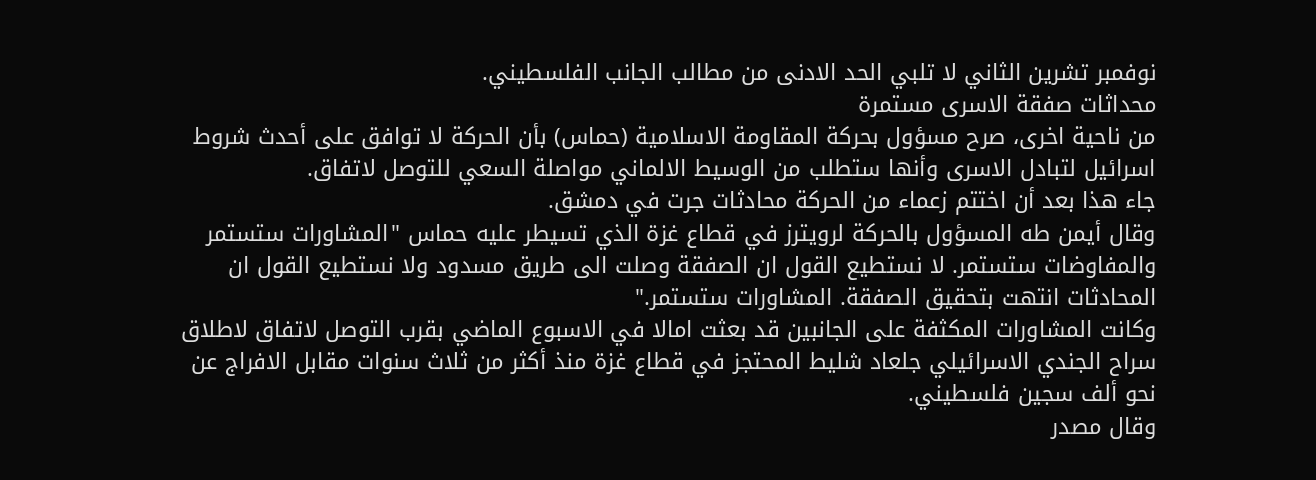نوفمبر تشرين الثاني لا تلبي الحد الادنى من مطالب الجانب الفلسطيني.
محداثات صفقة الاسرى مستمرة
من ناحية اخرى، صرح مسؤول بحركة المقاومة الاسلامية (حماس) بأن الحركة لا توافق على أحدث شروط اسرائيل لتبادل الاسرى وأنها ستطلب من الوسيط الالماني مواصلة السعي للتوصل لاتفاق.
جاء هذا بعد أن اختتم زعماء من الحركة محادثات جرت في دمشق.
وقال أيمن طه المسؤول بالحركة لرويترز في قطاع غزة الذي تسيطر عليه حماس "المشاورات ستستمر والمفاوضات ستستمر. لا نستطيع القول ان الصفقة وصلت الى طريق مسدود ولا نستطيع القول ان المحادثات انتهت بتحقيق الصفقة. المشاورات ستستمر."
وكانت المشاورات المكثفة على الجانبين قد بعثت امالا في الاسبوع الماضي بقرب التوصل لاتفاق لاطلاق سراح الجندي الاسرائيلي جلعاد شليط المحتجز في قطاع غزة منذ أكثر من ثلاث سنوات مقابل الافراج عن نحو ألف سجين فلسطيني.
وقال مصدر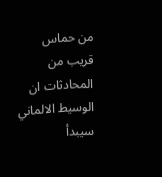من حماس قريب من المحادثات ان الوسيط الالماني سيبدأ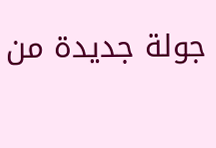جولة جديدة من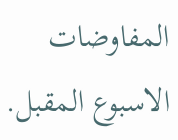المفاوضات الاسبوع المقبل.